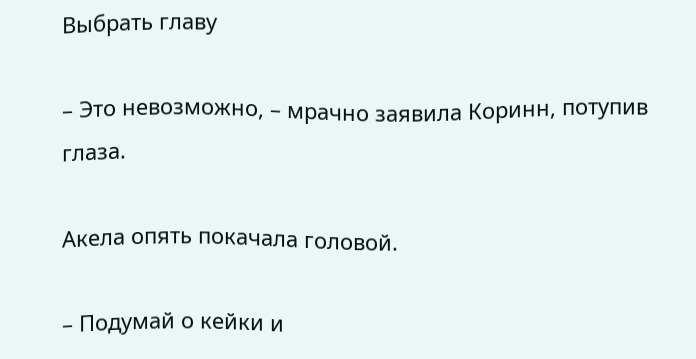Выбрать главу

– Это невозможно, – мрачно заявила Коринн, потупив глаза.

Акела опять покачала головой.

– Подумай о кейки и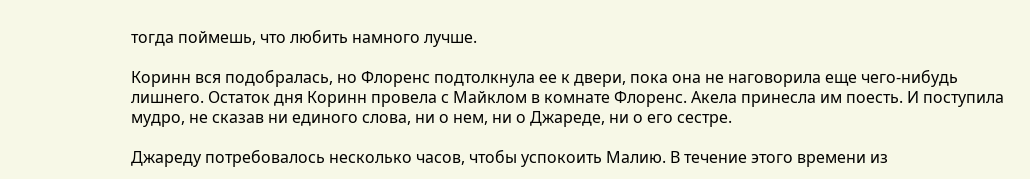тогда поймешь, что любить намного лучше.

Коринн вся подобралась, но Флоренс подтолкнула ее к двери, пока она не наговорила еще чего-нибудь лишнего. Остаток дня Коринн провела с Майклом в комнате Флоренс. Акела принесла им поесть. И поступила мудро, не сказав ни единого слова, ни о нем, ни о Джареде, ни о его сестре.

Джареду потребовалось несколько часов, чтобы успокоить Малию. В течение этого времени из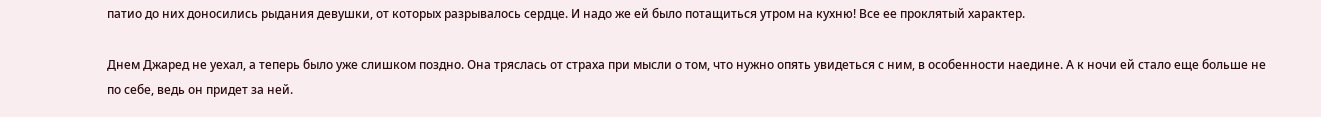патио до них доносились рыдания девушки, от которых разрывалось сердце. И надо же ей было потащиться утром на кухню! Все ее проклятый характер.

Днем Джаред не уехал, а теперь было уже слишком поздно. Она тряслась от страха при мысли о том, что нужно опять увидеться с ним, в особенности наедине. А к ночи ей стало еще больше не по себе, ведь он придет за ней.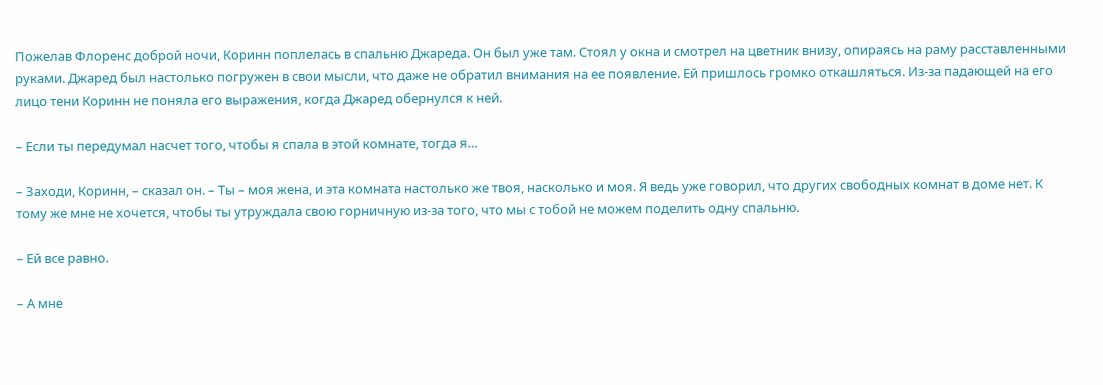Пожелав Флоренс доброй ночи, Коринн поплелась в спальню Джареда. Он был уже там. Стоял у окна и смотрел на цветник внизу, опираясь на раму расставленными руками. Джаред был настолько погружен в свои мысли, что даже не обратил внимания на ее появление. Ей пришлось громко откашляться. Из-за падающей на его лицо тени Коринн не поняла его выражения, когда Джаред обернулся к ней.

– Если ты передумал насчет того, чтобы я спала в этой комнате, тогда я…

– Заходи, Коринн, – сказал он. – Ты – моя жена, и эта комната настолько же твоя, насколько и моя. Я ведь уже говорил, что других свободных комнат в доме нет. К тому же мне не хочется, чтобы ты утруждала свою горничную из-за того, что мы с тобой не можем поделить одну спальню.

– Ей все равно.

– А мне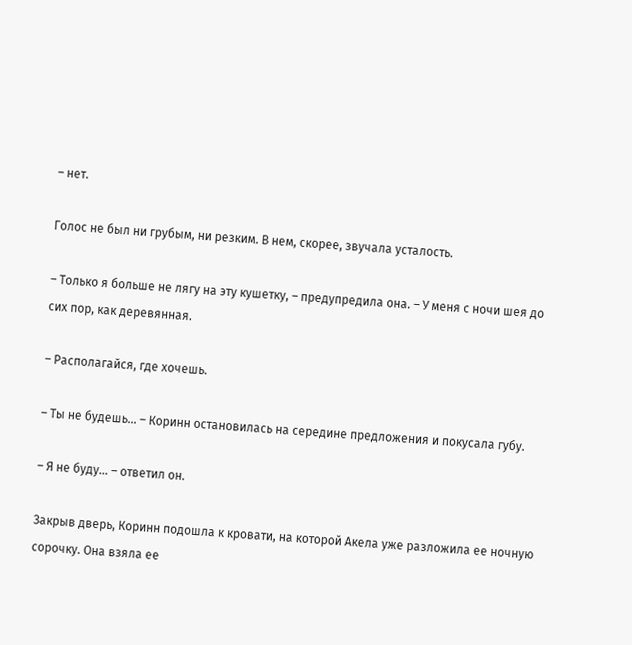– нет.

Голос не был ни грубым, ни резким. В нем, скорее, звучала усталость.

– Только я больше не лягу на эту кушетку, – предупредила она. – У меня с ночи шея до сих пор, как деревянная.

– Располагайся, где хочешь.

– Ты не будешь… – Коринн остановилась на середине предложения и покусала губу.

– Я не буду… – ответил он.

Закрыв дверь, Коринн подошла к кровати, на которой Акела уже разложила ее ночную сорочку. Она взяла ее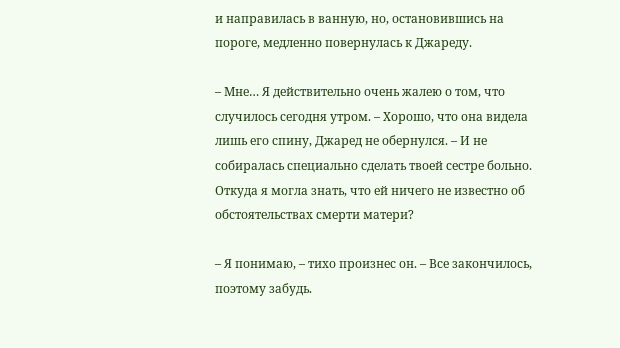и направилась в ванную, но, остановившись на пороге, медленно повернулась к Джареду.

– Мне… Я действительно очень жалею о том, что случилось сегодня утром. – Хорошо, что она видела лишь его спину, Джаред не обернулся. – И не собиралась специально сделать твоей сестре больно. Откуда я могла знать, что ей ничего не известно об обстоятельствах смерти матери?

– Я понимаю, – тихо произнес он. – Все закончилось, поэтому забудь.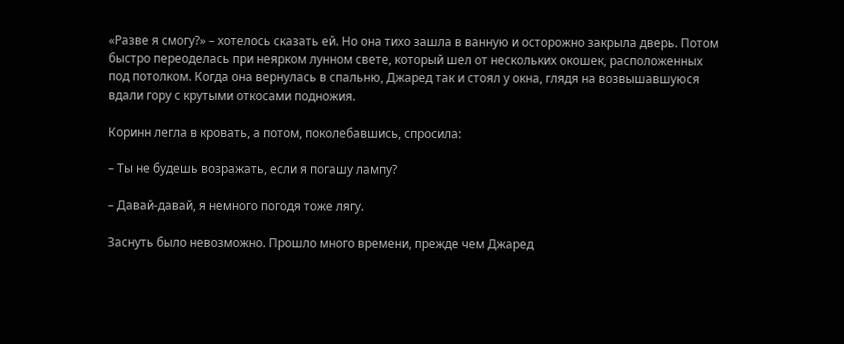«Разве я смогу?» – хотелось сказать ей. Но она тихо зашла в ванную и осторожно закрыла дверь. Потом быстро переоделась при неярком лунном свете, который шел от нескольких окошек, расположенных под потолком. Когда она вернулась в спальню, Джаред так и стоял у окна, глядя на возвышавшуюся вдали гору с крутыми откосами подножия.

Коринн легла в кровать, а потом, поколебавшись, спросила:

– Ты не будешь возражать, если я погашу лампу?

– Давай-давай, я немного погодя тоже лягу.

Заснуть было невозможно. Прошло много времени, прежде чем Джаред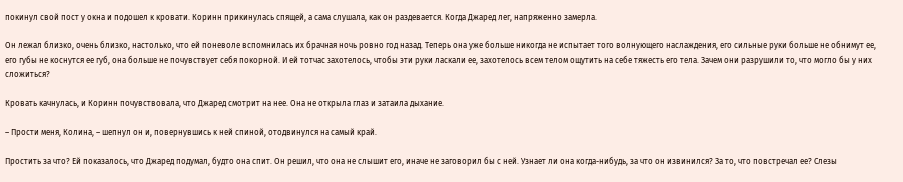покинул свой пост у окна и подошел к кровати. Коринн прикинулась спящей, а сама слушала, как он раздевается. Когда Джаред лег, напряженно замерла.

Он лежал близко, очень близко, настолько, что ей поневоле вспомнилась их брачная ночь ровно год назад. Теперь она уже больше никогда не испытает того волнующего наслаждения, его сильные руки больше не обнимут ее, его губы не коснутся ее губ, она больше не почувствует себя покорной. И ей тотчас захотелось, чтобы эти руки ласкали ее, захотелось всем телом ощутить на себе тяжесть его тела. Зачем они разрушили то, что могло бы у них сложиться?

Кровать качнулась, и Коринн почувствовала, что Джаред смотрит на нее. Она не открыла глаз и затаила дыхание.

– Прости меня, Колина, – шепнул он и, повернувшись к ней спиной, отодвинулся на самый край.

Простить за что? Ей показалось, что Джаред подумал, будто она спит. Он решил, что она не слышит его, иначе не заговорил бы с ней. Узнает ли она когда-нибудь, за что он извинился? За то, что повстречал ее? Слезы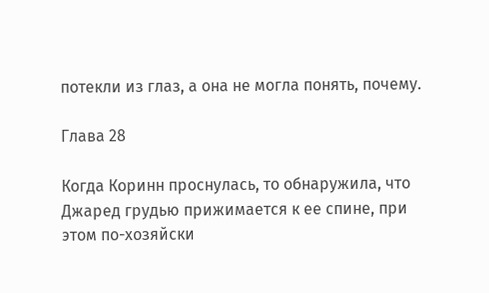потекли из глаз, а она не могла понять, почему.

Глава 28

Когда Коринн проснулась, то обнаружила, что Джаред грудью прижимается к ее спине, при этом по-хозяйски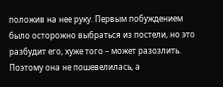положив на нее руку. Первым побуждением было осторожно выбраться из постели, но это разбудит его, хуже того – может разозлить. Поэтому она не пошевелилась, а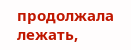продолжала лежать,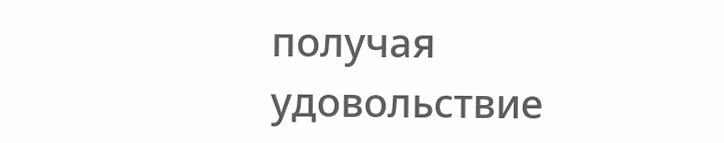получая удовольствие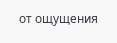от ощущения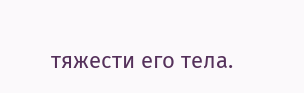тяжести его тела.